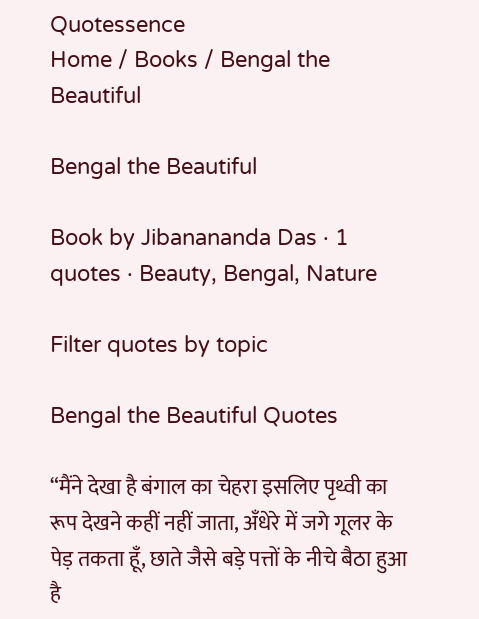Quotessence
Home / Books / Bengal the Beautiful

Bengal the Beautiful

Book by Jibanananda Das · 1 quotes · Beauty, Bengal, Nature

Filter quotes by topic

Bengal the Beautiful Quotes

“मैंने देखा है बंगाल का चेहरा इसलिए पृथ्वी का रूप देखने कहीं नहीं जाता, अँधेरे में जगे गूलर के पेड़ तकता हूँ, छाते जैसे बड़े पत्तों के नीचे बैठा हुआ है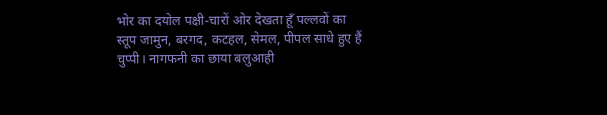भोर का दयोल पक्षी-चारों ओर देखता हूँ पल्लवों का स्तूप जामुन, बरगद, कटहल, सेमल, पीपल साधे हुए हैं चुप्पी। नागफनी का छाया बलुआही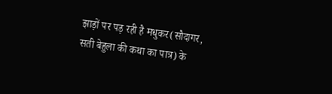झाड़ों पर पड़ रही है मधुकर(सौदागर, सती बेहुला की कथा का पात्र) के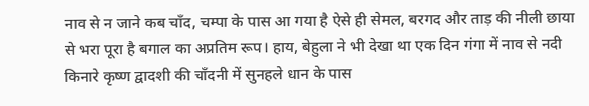नाव से न जाने कब चाँद, चम्पा के पास आ गया है ऐसे ही सेमल, बरगद और ताड़ की नीली छाया से भरा पूरा है बगाल का अप्रतिम रूप। हाय, बेहुला ने भी देखा था एक दिन गंगा में नाव से नदी किनारे कृष्ण द्वादशी की चाँदनी में सुनहले धान के पास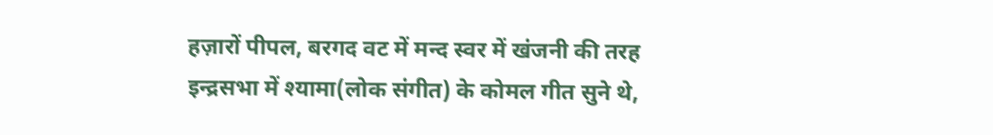हज़ारों पीपल, बरगद वट में मन्द स्वर में खंजनी की तरह इन्द्रसभा में श्यामा(लोक संगीत) के कोमल गीत सुने थे,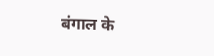बंगाल के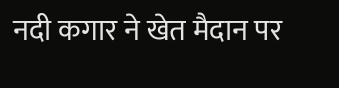नदी कगार ने खेत मैदान पर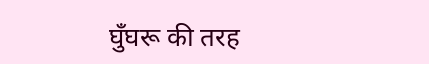घुँघरू की तरह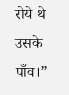रोये थे उसके पाँव।”